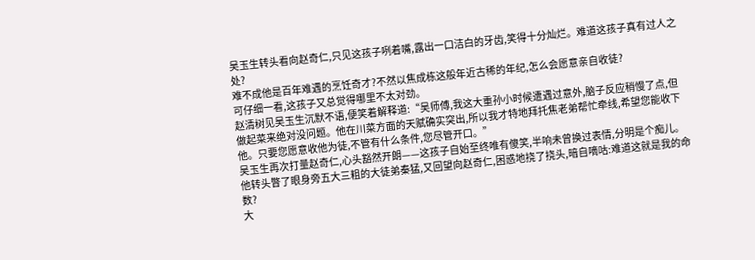吴玉生转头看向赵奇仁,只见这孩子咧着嘴,露出一口洁白的牙齿,笑得十分灿烂。难道这孩子真有过人之处?
难不成他是百年难遇的烹饪奇才?不然以焦成栋这般年近古稀的年纪,怎么会愿意亲自收徒?
可仔细一看,这孩子又总觉得哪里不太对劲。
赵清树见吴玉生沉默不语,便笑着解释道:“吴师傅,我这大重孙小时候遭遇过意外,脑子反应稍慢了点,但做起菜来绝对没问题。他在川菜方面的天赋确实突出,所以我才特地拜托焦老弟帮忙牵线,希望您能收下他。只要您愿意收他为徒,不管有什么条件,您尽管开口。”
吴玉生再次打量赵奇仁,心头豁然开朗——这孩子自始至终唯有傻笑,半响未曾换过表情,分明是个痴儿。
他转头瞥了眼身旁五大三粗的大徒弟秦猛,又回望向赵奇仁,困惑地挠了挠头,暗自嘀咕:难道这就是我的命数?
大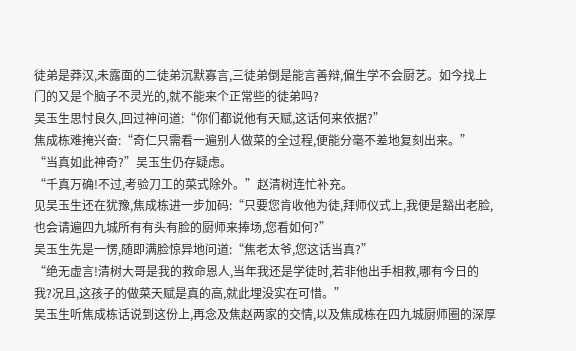徒弟是莽汉,未露面的二徒弟沉默寡言,三徒弟倒是能言善辩,偏生学不会厨艺。如今找上门的又是个脑子不灵光的,就不能来个正常些的徒弟吗?
吴玉生思忖良久,回过神问道:“你们都说他有天赋,这话何来依据?”
焦成栋难掩兴奋:“奇仁只需看一遍别人做菜的全过程,便能分毫不差地复刻出来。”
“当真如此神奇?”吴玉生仍存疑虑。
“千真万确!不过,考验刀工的菜式除外。”赵清树连忙补充。
见吴玉生还在犹豫,焦成栋进一步加码:“只要您肯收他为徒,拜师仪式上,我便是豁出老脸,也会请遍四九城所有有头有脸的厨师来捧场,您看如何?”
吴玉生先是一愣,随即满脸惊异地问道:“焦老太爷,您这话当真?”
“绝无虚言!清树大哥是我的救命恩人,当年我还是学徒时,若非他出手相救,哪有今日的我?况且,这孩子的做菜天赋是真的高,就此埋没实在可惜。”
吴玉生听焦成栋话说到这份上,再念及焦赵两家的交情,以及焦成栋在四九城厨师圈的深厚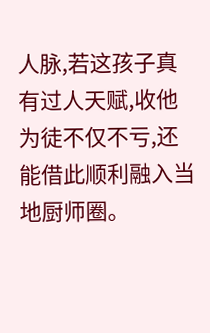人脉,若这孩子真有过人天赋,收他为徒不仅不亏,还能借此顺利融入当地厨师圈。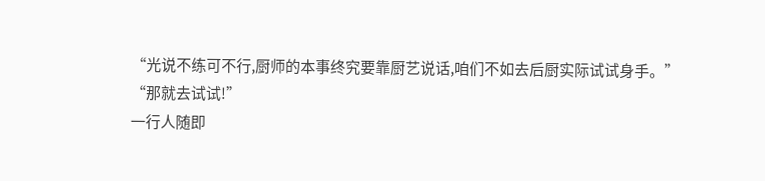“光说不练可不行,厨师的本事终究要靠厨艺说话,咱们不如去后厨实际试试身手。”
“那就去试试!”
一行人随即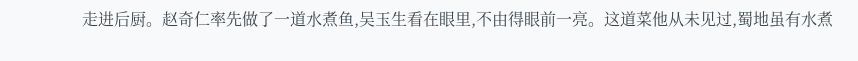走进后厨。赵奇仁率先做了一道水煮鱼,吴玉生看在眼里,不由得眼前一亮。这道菜他从未见过,蜀地虽有水煮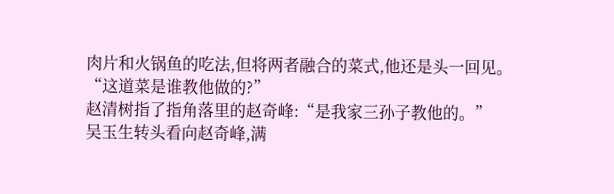肉片和火锅鱼的吃法,但将两者融合的菜式,他还是头一回见。
“这道菜是谁教他做的?”
赵清树指了指角落里的赵奇峰:“是我家三孙子教他的。”
吴玉生转头看向赵奇峰,满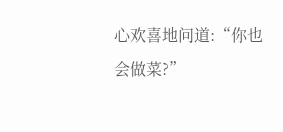心欢喜地问道:“你也会做菜?”